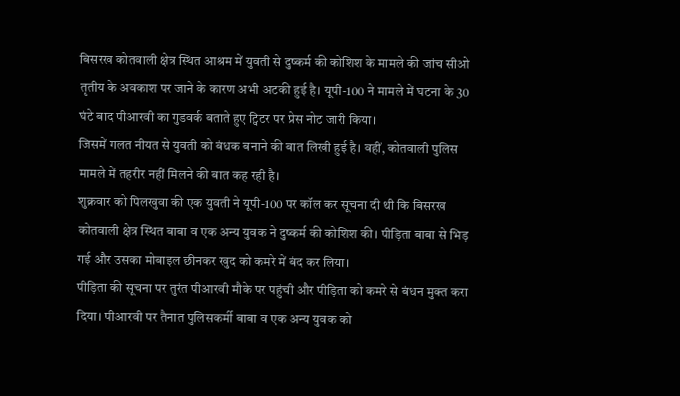बिसरख कोतवाली क्षेत्र स्थित आश्रम में युवती से दुष्कर्म की कोशिश के मामले की जांच सीओ तृतीय के अवकाश पर जाने के कारण अभी अटकी हुई है। यूपी-100 ने मामले में घटना के 30 घंटे बाद पीआरवी का गुडवर्क बताते हुए ट्विटर पर प्रेस नोट जारी किया।
जिसमें गलत नीयत से युवती को बंधक बनाने की बात लिखी हुई है। वहीं, कोतवाली पुलिस मामले में तहरीर नहीं मिलने की बात कह रही है।
शुक्रवार को पिलखुवा की एक युवती ने यूपी-100 पर कॉल कर सूचना दी थी कि बिसरख कोतवाली क्षेत्र स्थित बाबा व एक अन्य युवक ने दुष्कर्म की कोशिश की। पीड़िता बाबा से भिड़ गई और उसका मोबाइल छीनकर खुद को कमरे में बंद कर लिया।
पीड़िता की सूचना पर तुरंत पीआरवी मौके पर पहुंची और पीड़िता को कमरे से बंधन मुक्त करा दिया। पीआरवी पर तैनात पुलिसकर्मी बाबा व एक अन्य युवक को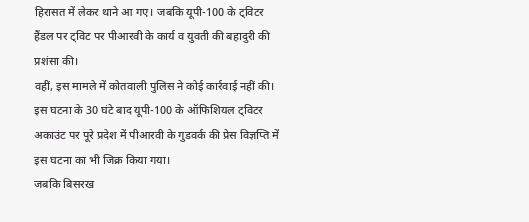हिरासत में लेकर थाने आ गए। जबकि यूपी-100 के ट्विटर हैंडल पर ट्विट पर पीआरवी के कार्य व युवती की बहादुरी की प्रशंसा की।
वहीं, इस मामले में कोतवाली पुलिस ने कोई कार्रवाई नहीं की। इस घटना के 30 घंटे बाद यूपी-100 के ऑफिशियल ट्विटर अकाउंट पर पूरे प्रदेश में पीआरवी के गुडवर्क की प्रेस विज्ञप्ति में इस घटना का भी जिक्र किया गया।
जबकि बिसरख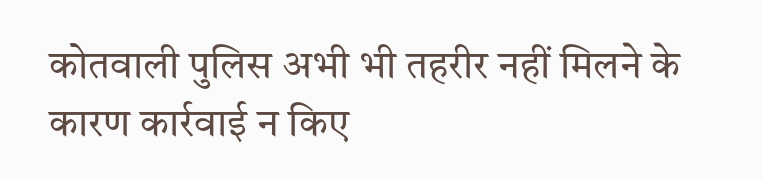कोतवाली पुलिस अभी भी तहरीर नहीं मिलने के कारण कार्रवाई न किए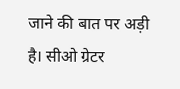जाने की बात पर अड़ी है। सीओ ग्रेटर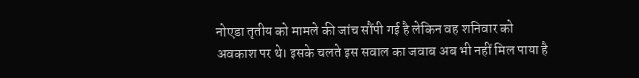नोएडा तृतीय को मामले की जांच सौंपी गई है लेकिन वह शनिवार को अवकाश पर थे। इसके चलते इस सवाल का जवाब अब भी नहीं मिल पाया है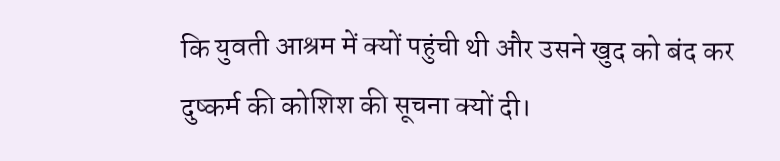कि युवती आश्रम में क्यों पहुंची थी और उसने खुद को बंद कर दुष्कर्म की कोशिश की सूचना क्यों दी।